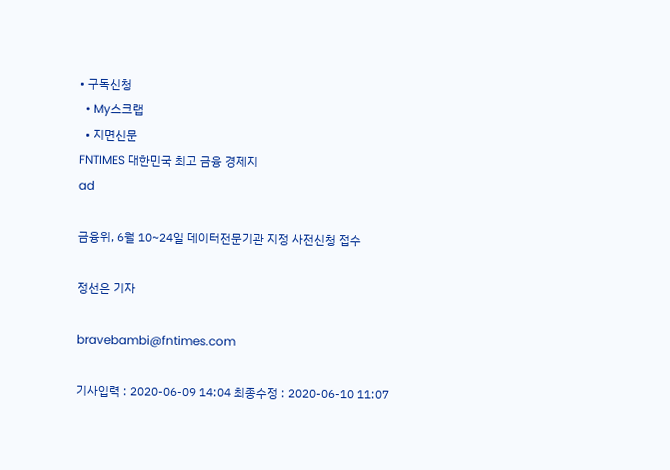• 구독신청
  • My스크랩
  • 지면신문
FNTIMES 대한민국 최고 금융 경제지
ad

금융위, 6월 10~24일 데이터전문기관 지정 사전신청 접수

정선은 기자

bravebambi@fntimes.com

기사입력 : 2020-06-09 14:04 최종수정 : 2020-06-10 11:07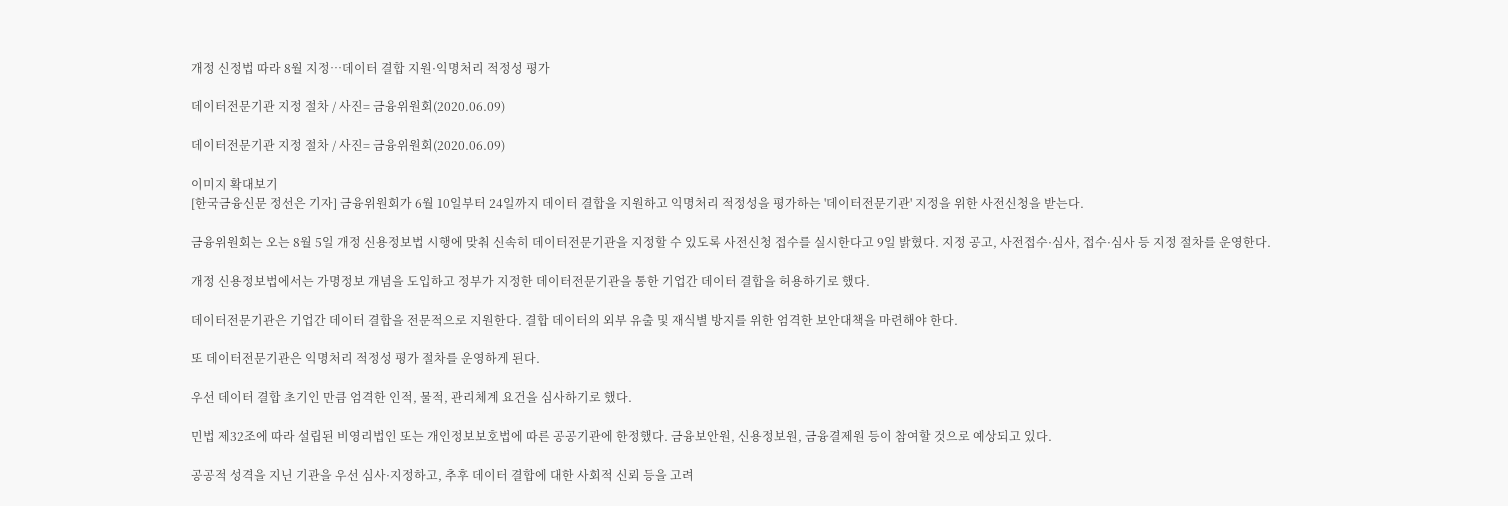개정 신정법 따라 8월 지정…데이터 결합 지원·익명처리 적정성 평가

데이터전문기관 지정 절차 / 사진= 금융위원회(2020.06.09)

데이터전문기관 지정 절차 / 사진= 금융위원회(2020.06.09)

이미지 확대보기
[한국금융신문 정선은 기자] 금융위원회가 6월 10일부터 24일까지 데이터 결합을 지원하고 익명처리 적정성을 평가하는 '데이터전문기관' 지정을 위한 사전신청을 받는다.

금융위원회는 오는 8월 5일 개정 신용정보법 시행에 맞춰 신속히 데이터전문기관을 지정할 수 있도록 사전신청 접수를 실시한다고 9일 밝혔다. 지정 공고, 사전접수·심사, 접수·심사 등 지정 절차를 운영한다.

개정 신용정보법에서는 가명정보 개념을 도입하고 정부가 지정한 데이터전문기관을 통한 기업간 데이터 결합을 허용하기로 했다.

데이터전문기관은 기업간 데이터 결합을 전문적으로 지원한다. 결합 데이터의 외부 유출 및 재식별 방지를 위한 엄격한 보안대책을 마련해야 한다.

또 데이터전문기관은 익명처리 적정성 평가 절차를 운영하게 된다.

우선 데이터 결합 초기인 만큼 엄격한 인적, 물적, 관리체계 요건을 심사하기로 했다.

민법 제32조에 따라 설립된 비영리법인 또는 개인정보보호법에 따른 공공기관에 한정했다. 금융보안원, 신용정보원, 금융결제원 등이 참여할 것으로 예상되고 있다.

공공적 성격을 지닌 기관을 우선 심사·지정하고, 추후 데이터 결합에 대한 사회적 신뢰 등을 고려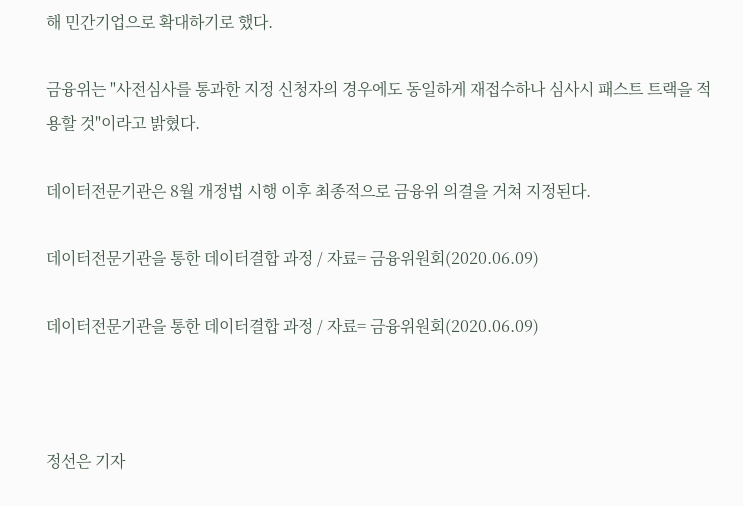해 민간기업으로 확대하기로 했다.

금융위는 "사전심사를 통과한 지정 신청자의 경우에도 동일하게 재접수하나 심사시 패스트 트랙을 적용할 것"이라고 밝혔다.

데이터전문기관은 8월 개정법 시행 이후 최종적으로 금융위 의결을 거쳐 지정된다.

데이터전문기관을 통한 데이터결합 과정 / 자료= 금융위원회(2020.06.09)

데이터전문기관을 통한 데이터결합 과정 / 자료= 금융위원회(2020.06.09)



정선은 기자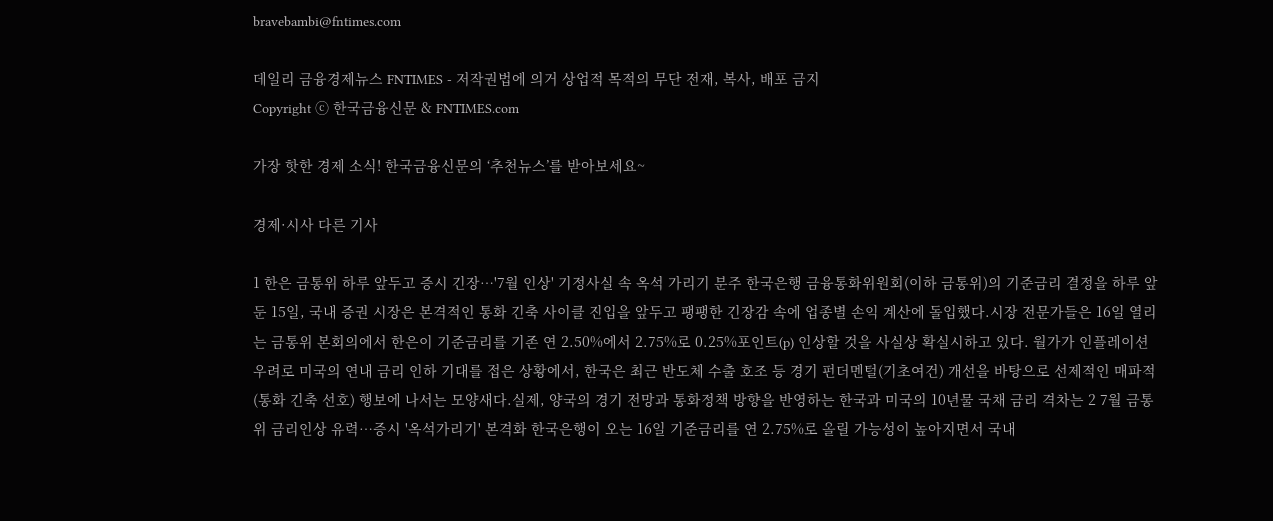bravebambi@fntimes.com

데일리 금융경제뉴스 FNTIMES - 저작권법에 의거 상업적 목적의 무단 전재, 복사, 배포 금지
Copyright ⓒ 한국금융신문 & FNTIMES.com

가장 핫한 경제 소식! 한국금융신문의 ‘추천뉴스’를 받아보세요~

경제·시사 다른 기사

1 한은 금통위 하루 앞두고 증시 긴장…'7월 인상' 기정사실 속 옥석 가리기 분주 한국은행 금융통화위원회(이하 금통위)의 기준금리 결정을 하루 앞둔 15일, 국내 증권 시장은 본격적인 통화 긴축 사이클 진입을 앞두고 팽팽한 긴장감 속에 업종별 손익 계산에 돌입했다.시장 전문가들은 16일 열리는 금통위 본회의에서 한은이 기준금리를 기존 연 2.50%에서 2.75%로 0.25%포인트(p) 인상할 것을 사실상 확실시하고 있다. 월가가 인플레이션 우려로 미국의 연내 금리 인하 기대를 접은 상황에서, 한국은 최근 반도체 수출 호조 등 경기 펀더멘털(기초여건) 개선을 바탕으로 선제적인 매파적(통화 긴축 선호) 행보에 나서는 모양새다.실제, 양국의 경기 전망과 통화정책 방향을 반영하는 한국과 미국의 10년물 국채 금리 격차는 2 7월 금통위 금리인상 유력…증시 '옥석가리기' 본격화 한국은행이 오는 16일 기준금리를 연 2.75%로 올릴 가능성이 높아지면서 국내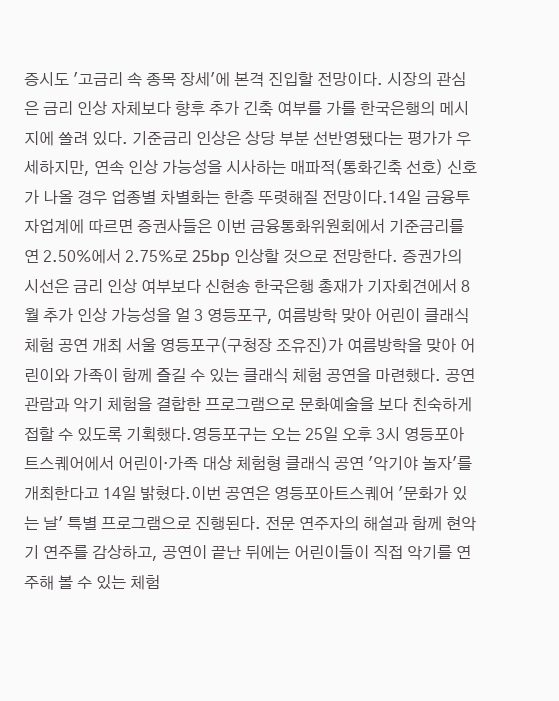증시도 '고금리 속 종목 장세'에 본격 진입할 전망이다. 시장의 관심은 금리 인상 자체보다 향후 추가 긴축 여부를 가를 한국은행의 메시지에 쏠려 있다. 기준금리 인상은 상당 부분 선반영됐다는 평가가 우세하지만, 연속 인상 가능성을 시사하는 매파적(통화긴축 선호) 신호가 나올 경우 업종별 차별화는 한층 뚜렷해질 전망이다.14일 금융투자업계에 따르면 증권사들은 이번 금융통화위원회에서 기준금리를 연 2.50%에서 2.75%로 25bp 인상할 것으로 전망한다. 증권가의 시선은 금리 인상 여부보다 신현송 한국은행 총재가 기자회견에서 8월 추가 인상 가능성을 얼 3 영등포구, 여름방학 맞아 어린이 클래식 체험 공연 개최 서울 영등포구(구청장 조유진)가 여름방학을 맞아 어린이와 가족이 함께 즐길 수 있는 클래식 체험 공연을 마련했다. 공연 관람과 악기 체험을 결합한 프로그램으로 문화예술을 보다 친숙하게 접할 수 있도록 기획했다.영등포구는 오는 25일 오후 3시 영등포아트스퀘어에서 어린이·가족 대상 체험형 클래식 공연 '악기야 놀자'를 개최한다고 14일 밝혔다.이번 공연은 영등포아트스퀘어 '문화가 있는 날' 특별 프로그램으로 진행된다. 전문 연주자의 해설과 함께 현악기 연주를 감상하고, 공연이 끝난 뒤에는 어린이들이 직접 악기를 연주해 볼 수 있는 체험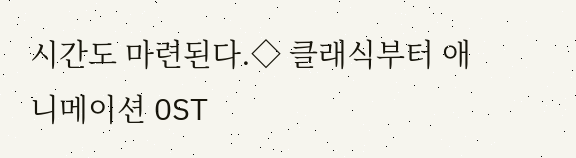시간도 마련된다.◇ 클래식부터 애니메이션 OST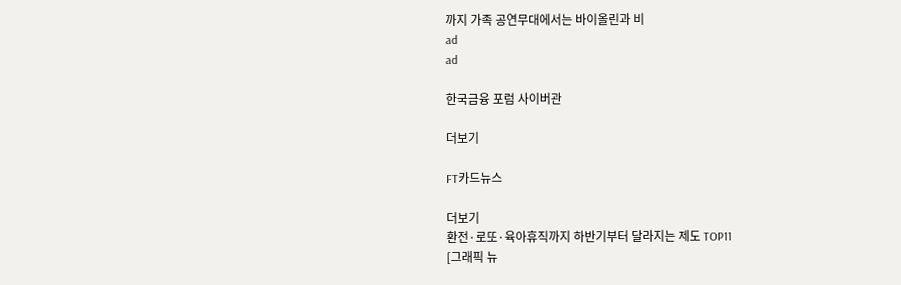까지 가족 공연무대에서는 바이올린과 비
ad
ad

한국금융 포럼 사이버관

더보기

FT카드뉴스

더보기
환전·로또·육아휴직까지 하반기부터 달라지는 제도 TOP11
[그래픽 뉴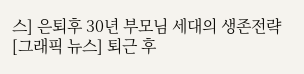스] 은퇴후 30년 부모님 세대의 생존전략
[그래픽 뉴스] 퇴근 후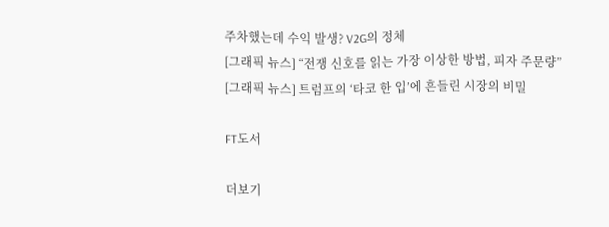주차했는데 수익 발생? V2G의 정체
[그래픽 뉴스] “전쟁 신호를 읽는 가장 이상한 방법, 피자 주문량”
[그래픽 뉴스] 트럼프의 ‘타코 한 입’에 흔들린 시장의 비밀

FT도서

더보기